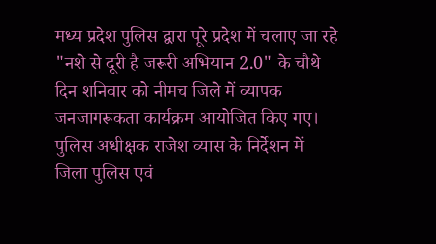मध्य प्रदेश पुलिस द्वारा पूरे प्रदेश में चलाए जा रहे "नशे से दूरी है जरूरी अभियान 2.0" के चौथे दिन शनिवार को नीमच जिले में व्यापक जनजागरूकता कार्यक्रम आयोजित किए गए। पुलिस अधीक्षक राजेश व्यास के निर्देशन में जिला पुलिस एवं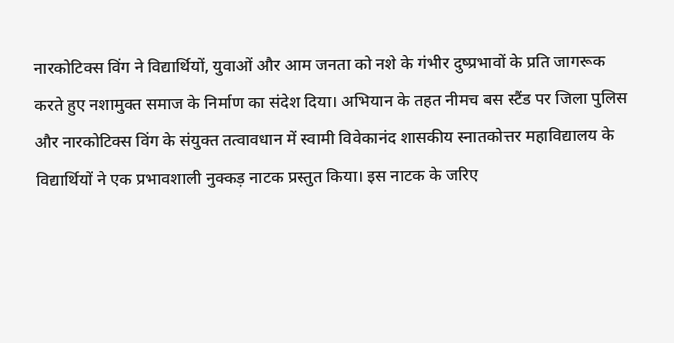नारकोटिक्स विंग ने विद्यार्थियों, युवाओं और आम जनता को नशे के गंभीर दुष्प्रभावों के प्रति जागरूक करते हुए नशामुक्त समाज के निर्माण का संदेश दिया। अभियान के तहत नीमच बस स्टैंड पर जिला पुलिस और नारकोटिक्स विंग के संयुक्त तत्वावधान में स्वामी विवेकानंद शासकीय स्नातकोत्तर महाविद्यालय के विद्यार्थियों ने एक प्रभावशाली नुक्कड़ नाटक प्रस्तुत किया। इस नाटक के जरिए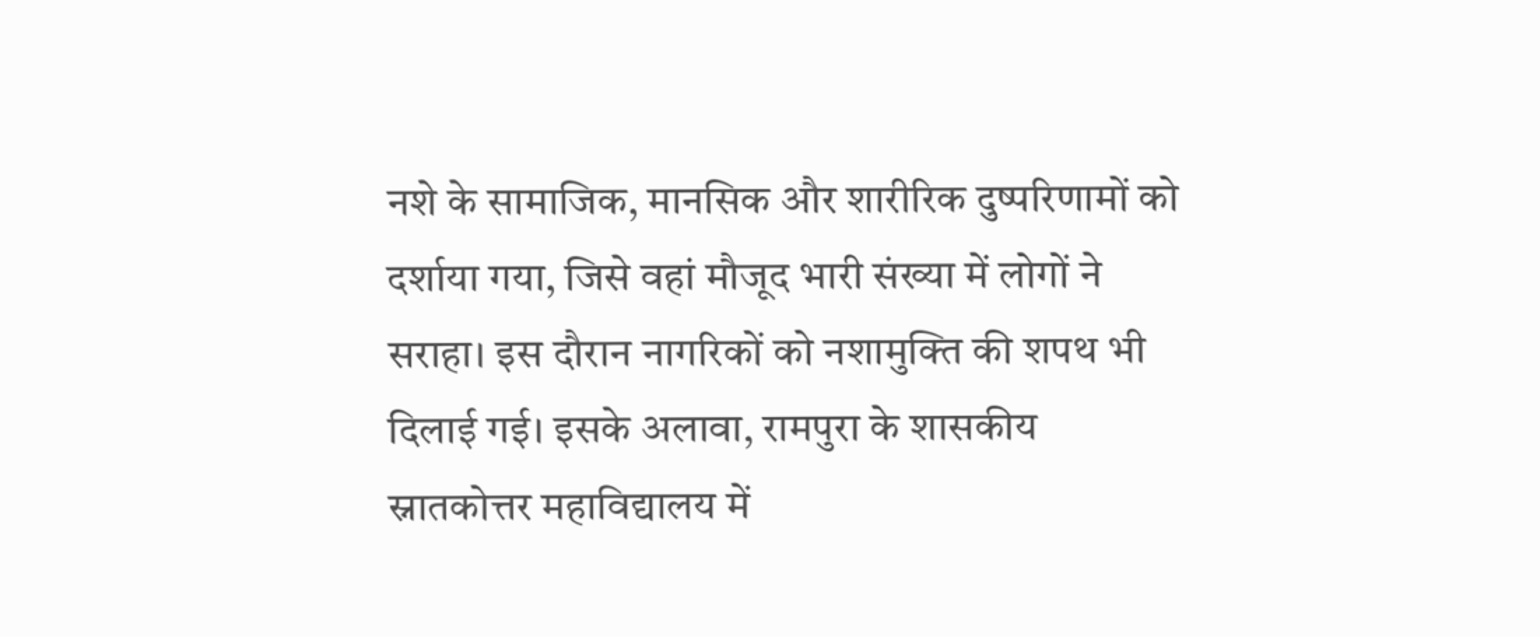नशे के सामाजिक, मानसिक और शारीरिक दुष्परिणामों को दर्शाया गया, जिसे वहां मौजूद भारी संख्या में लोगों ने सराहा। इस दौरान नागरिकों को नशामुक्ति की शपथ भी दिलाई गई। इसके अलावा, रामपुरा के शासकीय स्नातकोत्तर महाविद्यालय में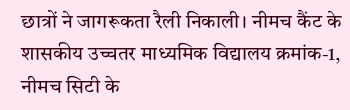छात्रों ने जागरूकता रैली निकाली। नीमच कैंट के शासकीय उच्चतर माध्यमिक विद्यालय क्रमांक-1, नीमच सिटी के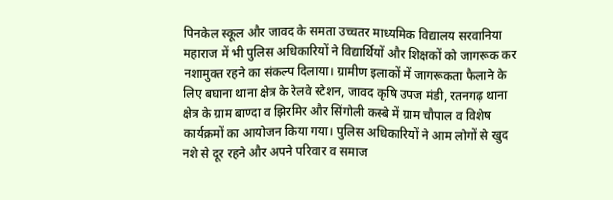पिनकेल स्कूल और जावद के समता उच्चतर माध्यमिक विद्यालय सरवानिया महाराज में भी पुलिस अधिकारियों ने विद्यार्थियों और शिक्षकों को जागरूक कर नशामुक्त रहने का संकल्प दिलाया। ग्रामीण इलाकों में जागरूकता फैलाने के लिए बघाना थाना क्षेत्र के रेलवे स्टेशन, जावद कृषि उपज मंडी, रतनगढ़ थाना क्षेत्र के ग्राम बाण्दा व झिरमिर और सिंगोली कस्बे में ग्राम चौपाल व विशेष कार्यक्रमों का आयोजन किया गया। पुलिस अधिकारियों ने आम लोगों से खुद नशे से दूर रहने और अपने परिवार व समाज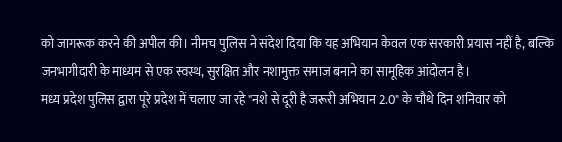को जागरूक करने की अपील की। नीमच पुलिस ने संदेश दिया कि यह अभियान केवल एक सरकारी प्रयास नहीं है, बल्कि जनभागीदारी के माध्यम से एक स्वस्थ, सुरक्षित और नशामुक्त समाज बनाने का सामूहिक आंदोलन है।
मध्य प्रदेश पुलिस द्वारा पूरे प्रदेश में चलाए जा रहे "नशे से दूरी है जरूरी अभियान 2.0" के चौथे दिन शनिवार को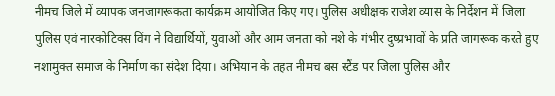नीमच जिले में व्यापक जनजागरूकता कार्यक्रम आयोजित किए गए। पुलिस अधीक्षक राजेश व्यास के निर्देशन में जिला पुलिस एवं नारकोटिक्स विंग ने विद्यार्थियों, युवाओं और आम जनता को नशे के गंभीर दुष्प्रभावों के प्रति जागरूक करते हुए नशामुक्त समाज के निर्माण का संदेश दिया। अभियान के तहत नीमच बस स्टैंड पर जिला पुलिस और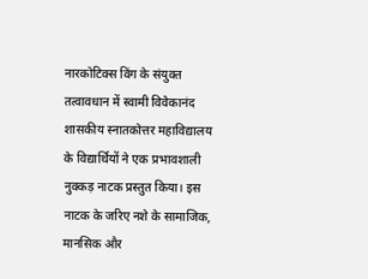नारकोटिक्स विंग के संयुक्त तत्वावधान में स्वामी विवेकानंद शासकीय स्नातकोत्तर महाविद्यालय के विद्यार्थियों ने एक प्रभावशाली नुक्कड़ नाटक प्रस्तुत किया। इस नाटक के जरिए नशे के सामाजिक, मानसिक और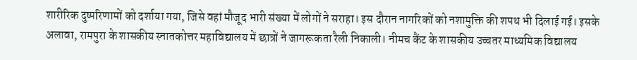शारीरिक दुष्परिणामों को दर्शाया गया, जिसे वहां मौजूद भारी संख्या में लोगों ने सराहा। इस दौरान नागरिकों को नशामुक्ति की शपथ भी दिलाई गई। इसके अलावा, रामपुरा के शासकीय स्नातकोत्तर महाविद्यालय में छात्रों ने जागरूकता रैली निकाली। नीमच कैंट के शासकीय उच्चतर माध्यमिक विद्यालय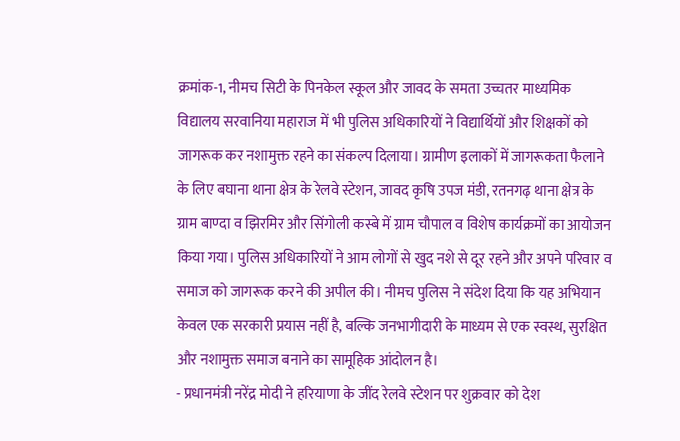क्रमांक-1, नीमच सिटी के पिनकेल स्कूल और जावद के समता उच्चतर माध्यमिक विद्यालय सरवानिया महाराज में भी पुलिस अधिकारियों ने विद्यार्थियों और शिक्षकों को जागरूक कर नशामुक्त रहने का संकल्प दिलाया। ग्रामीण इलाकों में जागरूकता फैलाने के लिए बघाना थाना क्षेत्र के रेलवे स्टेशन, जावद कृषि उपज मंडी, रतनगढ़ थाना क्षेत्र के ग्राम बाण्दा व झिरमिर और सिंगोली कस्बे में ग्राम चौपाल व विशेष कार्यक्रमों का आयोजन किया गया। पुलिस अधिकारियों ने आम लोगों से खुद नशे से दूर रहने और अपने परिवार व समाज को जागरूक करने की अपील की। नीमच पुलिस ने संदेश दिया कि यह अभियान केवल एक सरकारी प्रयास नहीं है, बल्कि जनभागीदारी के माध्यम से एक स्वस्थ, सुरक्षित और नशामुक्त समाज बनाने का सामूहिक आंदोलन है।
- प्रधानमंत्री नरेंद्र मोदी ने हरियाणा के जींद रेलवे स्टेशन पर शुक्रवार को देश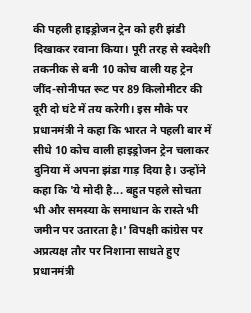की पहली हाइड्रोजन ट्रेन को हरी झंडी दिखाकर रवाना किया। पूरी तरह से स्वदेशी तकनीक से बनी 10 कोच वाली यह ट्रेन जींद-सोनीपत रूट पर 89 किलोमीटर की दूरी दो घंटे में तय करेगी। इस मौके पर प्रधानमंत्री ने कहा कि भारत ने पहली बार में सीधे 10 कोच वाली हाइड्रोजन ट्रेन चलाकर दुनिया में अपना झंडा गाड़ दिया है। उन्होंने कहा कि 'ये मोदी है... बहुत पहले सोचता भी और समस्या के समाधान के रास्ते भी जमीन पर उतारता है।' विपक्षी कांग्रेस पर अप्रत्यक्ष तौर पर निशाना साधते हुए प्रधानमंत्री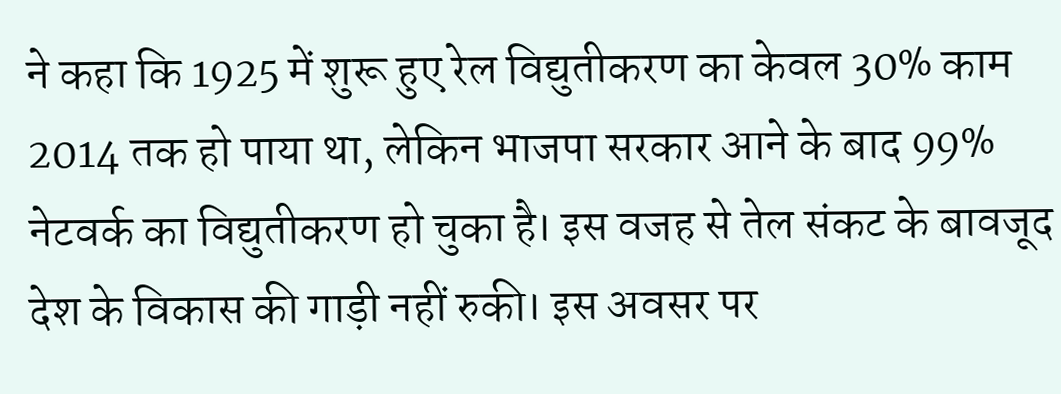ने कहा कि 1925 में शुरू हुए रेल विद्युतीकरण का केवल 30% काम 2014 तक हो पाया था, लेकिन भाजपा सरकार आने के बाद 99% नेटवर्क का विद्युतीकरण हो चुका है। इस वजह से तेल संकट के बावजूद देश के विकास की गाड़ी नहीं रुकी। इस अवसर पर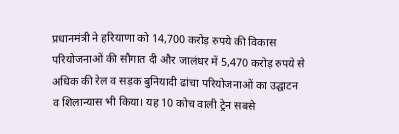प्रधानमंत्री ने हरियाणा को 14,700 करोड़ रुपये की विकास परियोजनाओं की सौगात दी और जालंधर में 5,470 करोड़ रुपये से अधिक की रेल व सड़क बुनियादी ढांचा परियोजनाओं का उद्घाटन व शिलान्यास भी किया। यह 10 कोच वाली ट्रेन सबसे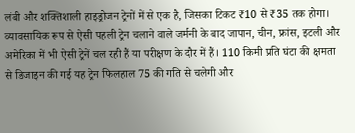लंबी और शक्तिशाली हाइड्रोजन ट्रेनों में से एक है, जिसका टिकट ₹10 से ₹35 तक होगा। व्यावसायिक रूप से ऐसी पहली ट्रेन चलाने वाले जर्मनी के बाद जापान, चीन, फ्रांस, इटली और अमेरिका में भी ऐसी ट्रेनें चल रही हैं या परीक्षण के दौर में हैं। 110 किमी प्रति घंटा की क्षमता से डिजाइन की गई यह ट्रेन फिलहाल 75 की गति से चलेगी और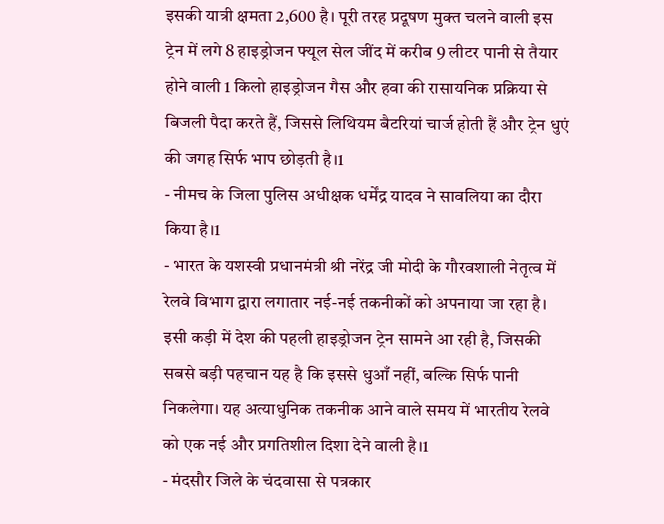इसकी यात्री क्षमता 2,600 है। पूरी तरह प्रदूषण मुक्त चलने वाली इस ट्रेन में लगे 8 हाइड्रोजन फ्यूल सेल जींद में करीब 9 लीटर पानी से तैयार होने वाली 1 किलो हाइड्रोजन गैस और हवा की रासायनिक प्रक्रिया से बिजली पैदा करते हैं, जिससे लिथियम बैटरियां चार्ज होती हैं और ट्रेन धुएं की जगह सिर्फ भाप छोड़ती है।1
- नीमच के जिला पुलिस अधीक्षक धर्मेंद्र यादव ने सावलिया का दौरा किया है।1
- भारत के यशस्वी प्रधानमंत्री श्री नरेंद्र जी मोदी के गौरवशाली नेतृत्व में रेलवे विभाग द्वारा लगातार नई-नई तकनीकों को अपनाया जा रहा है। इसी कड़ी में देश की पहली हाइड्रोजन ट्रेन सामने आ रही है, जिसकी सबसे बड़ी पहचान यह है कि इससे धुआँ नहीं, बल्कि सिर्फ पानी निकलेगा। यह अत्याधुनिक तकनीक आने वाले समय में भारतीय रेलवे को एक नई और प्रगतिशील दिशा देने वाली है।1
- मंदसौर जिले के चंदवासा से पत्रकार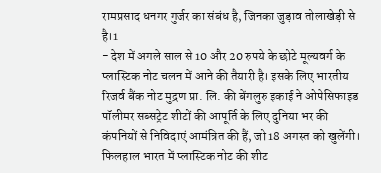रामप्रसाद धनगर गुर्जर का संबंध है, जिनका जुड़ाव तोलाखेड़ी से है।1
- देश में अगले साल से 10 और 20 रुपये के छोटे मूल्यवर्ग के प्लास्टिक नोट चलन में आने की तैयारी है। इसके लिए भारतीय रिजर्व बैंक नोट मुद्रण प्रा. लि. की बेंगलुरु इकाई ने ओपेसिफाइड पॉलीमर सब्सट्रेट शीटों की आपूर्ति के लिए दुनिया भर की कंपनियों से निविदाएं आमंत्रित की हैं, जो 18 अगस्त को खुलेंगी। फिलहाल भारत में प्लास्टिक नोट की शीट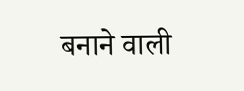बनाने वाली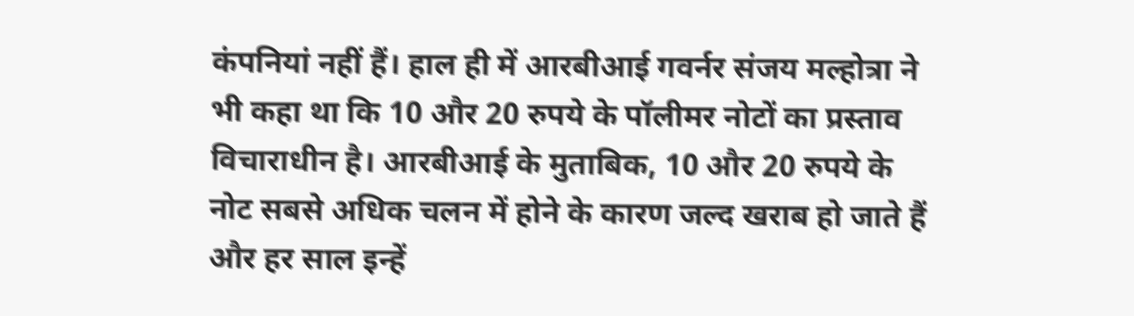कंपनियां नहीं हैं। हाल ही में आरबीआई गवर्नर संजय मल्होत्रा ने भी कहा था कि 10 और 20 रुपये के पॉलीमर नोटों का प्रस्ताव विचाराधीन है। आरबीआई के मुताबिक, 10 और 20 रुपये के नोट सबसे अधिक चलन में होने के कारण जल्द खराब हो जाते हैं और हर साल इन्हें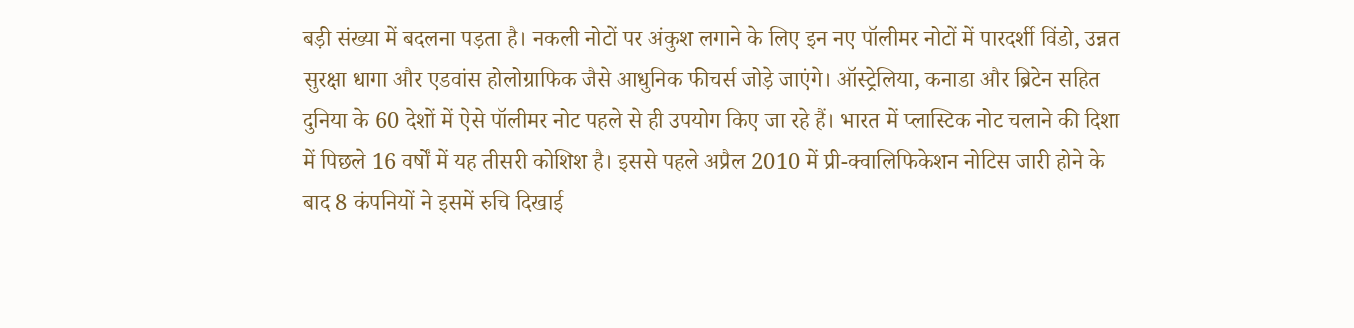बड़ी संख्या में बदलना पड़ता है। नकली नोटों पर अंकुश लगाने के लिए इन नए पॉलीमर नोटों में पारदर्शी विंडो, उन्नत सुरक्षा धागा और एडवांस होलोग्राफिक जैसे आधुनिक फीचर्स जोड़े जाएंगे। ऑस्ट्रेलिया, कनाडा और ब्रिटेन सहित दुनिया के 60 देशों में ऐसे पॉलीमर नोट पहले से ही उपयोग किए जा रहे हैं। भारत में प्लास्टिक नोट चलाने की दिशा में पिछले 16 वर्षों में यह तीसरी कोशिश है। इससे पहले अप्रैल 2010 में प्री-क्वालिफिकेशन नोटिस जारी होने के बाद 8 कंपनियों ने इसमें रुचि दिखाई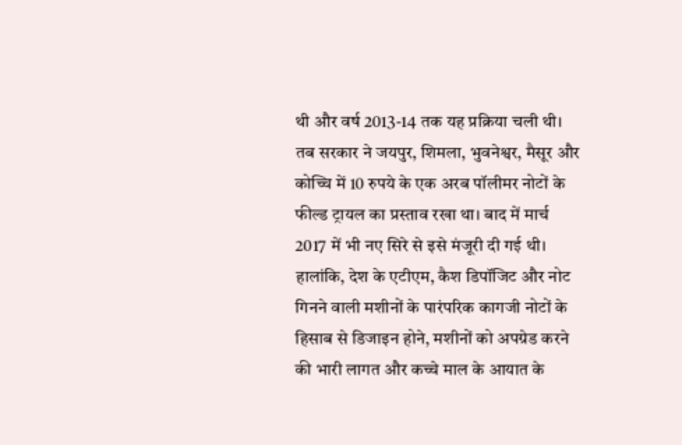थी और वर्ष 2013-14 तक यह प्रक्रिया चली थी। तब सरकार ने जयपुर, शिमला, भुवनेश्वर, मैसूर और कोच्चि में 10 रुपये के एक अरब पॉलीमर नोटों के फील्ड ट्रायल का प्रस्ताव रखा था। बाद में मार्च 2017 में भी नए सिरे से इसे मंजूरी दी गई थी। हालांकि, देश के एटीएम, कैश डिपॉजिट और नोट गिनने वाली मशीनों के पारंपरिक कागजी नोटों के हिसाब से डिजाइन होने, मशीनों को अपग्रेड करने की भारी लागत और कच्चे माल के आयात के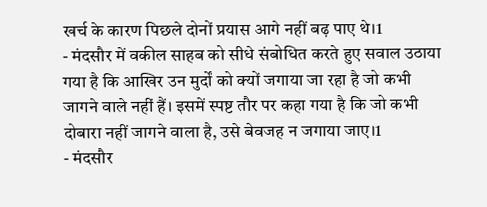खर्च के कारण पिछले दोनों प्रयास आगे नहीं बढ़ पाए थे।1
- मंदसौर में वकील साहब को सीधे संबोधित करते हुए सवाल उठाया गया है कि आखिर उन मुर्दों को क्यों जगाया जा रहा है जो कभी जागने वाले नहीं हैं। इसमें स्पष्ट तौर पर कहा गया है कि जो कभी दोबारा नहीं जागने वाला है, उसे बेवजह न जगाया जाए।1
- मंदसौर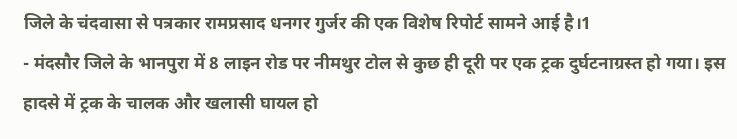जिले के चंदवासा से पत्रकार रामप्रसाद धनगर गुर्जर की एक विशेष रिपोर्ट सामने आई है।1
- मंदसौर जिले के भानपुरा में 8 लाइन रोड पर नीमथुर टोल से कुछ ही दूरी पर एक ट्रक दुर्घटनाग्रस्त हो गया। इस हादसे में ट्रक के चालक और खलासी घायल हो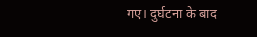गए। दुर्घटना के बाद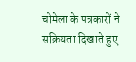चोमेला के पत्रकारों ने सक्रियता दिखाते हुए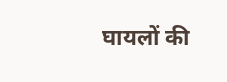घायलों की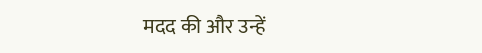मदद की और उन्हें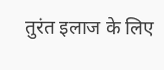तुरंत इलाज के लिए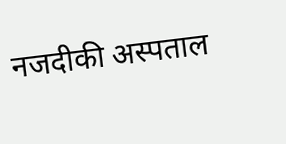नजदीकी अस्पताल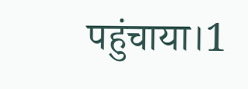पहुंचाया।1